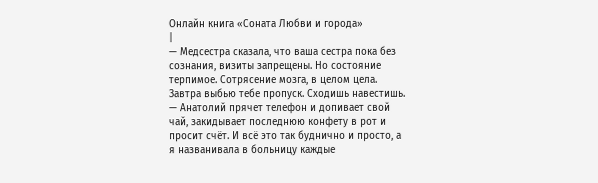Онлайн книга «Соната Любви и города»
|
— Медсестра сказала, что ваша сестра пока без сознания, визиты запрещены. Но состояние терпимое. Сотрясение мозга, в целом цела. Завтра выбью тебе пропуск. Сходишь навестишь. — Анатолий прячет телефон и допивает свой чай, закидывает последнюю конфету в рот и просит счёт. И всё это так буднично и просто, а я названивала в больницу каждые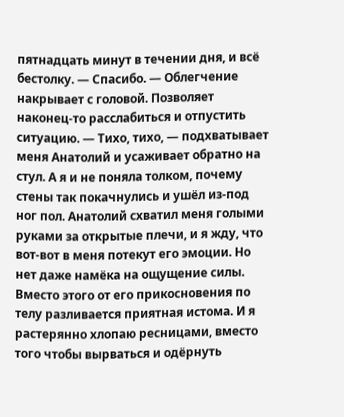пятнадцать минут в течении дня, и всё бестолку. — Спасибо. — Облегчение накрывает с головой. Позволяет наконец-то расслабиться и отпустить ситуацию. — Тихо, тихо, — подхватывает меня Анатолий и усаживает обратно на стул. А я и не поняла толком, почему стены так покачнулись и ушёл из-под ног пол. Анатолий схватил меня голыми руками за открытые плечи, и я жду, что вот-вот в меня потекут его эмоции. Но нет даже намёка на ощущение силы. Вместо этого от его прикосновения по телу разливается приятная истома. И я растерянно хлопаю ресницами, вместо того чтобы вырваться и одёрнуть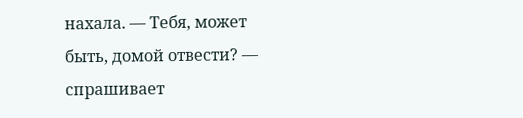нахала. — Тебя, может быть, домой отвести? — спрашивает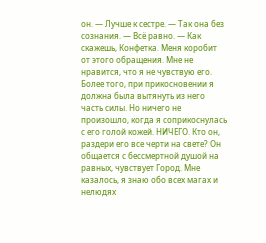он. — Лучше к сестре. — Так она без сознания. — Всё равно. — Как скажешь, Конфетка. Меня коробит от этого обращения. Мне не нравится, что я не чувствую его. Более того, при прикосновении я должна была вытянуть из него часть силы. Но ничего не произошло, когда я соприкоснулась с его голой кожей. НИЧЕГО. Кто он, раздери его все черти на свете? Он общается с бессмертной душой на равных, чувствует Город. Мне казалось, я знаю обо всех магах и нелюдях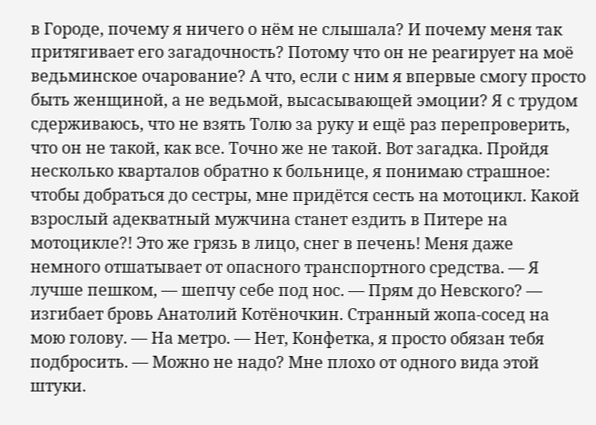в Городе, почему я ничего о нём не слышала? И почему меня так притягивает его загадочность? Потому что он не реагирует на моё ведьминское очарование? А что, если с ним я впервые смогу просто быть женщиной, а не ведьмой, высасывающей эмоции? Я с трудом сдерживаюсь, что не взять Толю за руку и ещё раз перепроверить, что он не такой, как все. Точно же не такой. Вот загадка. Пройдя несколько кварталов обратно к больнице, я понимаю страшное: чтобы добраться до сестры, мне придётся сесть на мотоцикл. Какой взрослый адекватный мужчина станет ездить в Питере на мотоцикле?! Это же грязь в лицо, снег в печень! Меня даже немного отшатывает от опасного транспортного средства. — Я лучше пешком, — шепчу себе под нос. — Прям до Невского? — изгибает бровь Анатолий Котёночкин. Странный жопа-сосед на мою голову. — На метро. — Нет, Конфетка, я просто обязан тебя подбросить. — Можно не надо? Мне плохо от одного вида этой штуки.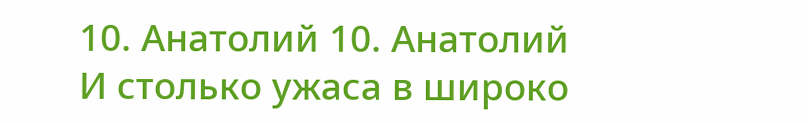10. Анатолий 10. Анатолий И столько ужаса в широко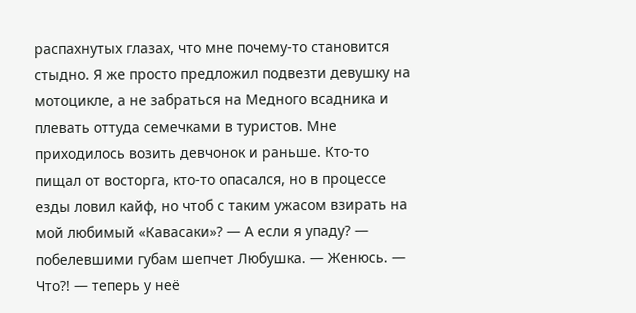распахнутых глазах, что мне почему-то становится стыдно. Я же просто предложил подвезти девушку на мотоцикле, а не забраться на Медного всадника и плевать оттуда семечками в туристов. Мне приходилось возить девчонок и раньше. Кто-то пищал от восторга, кто-то опасался, но в процессе езды ловил кайф, но чтоб с таким ужасом взирать на мой любимый «Кавасаки»? — А если я упаду? — побелевшими губам шепчет Любушка. — Женюсь. — Что?! — теперь у неё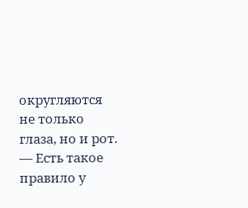округляются не только глаза, но и рот. — Есть такое правило у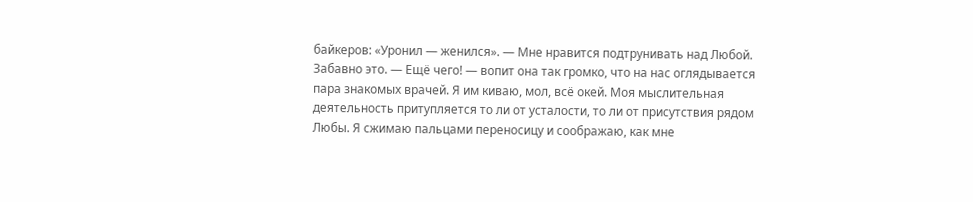байкеров: «Уронил — женился». — Мне нравится подтрунивать над Любой. Забавно это. — Ещё чего! — вопит она так громко, что на нас оглядывается пара знакомых врачей. Я им киваю, мол, всё окей. Моя мыслительная деятельность притупляется то ли от усталости, то ли от присутствия рядом Любы. Я сжимаю пальцами переносицу и соображаю, как мне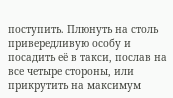поступить. Плюнуть на столь привередливую особу и посадить её в такси, послав на все четыре стороны, или прикрутить на максимум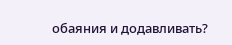обаяния и додавливать?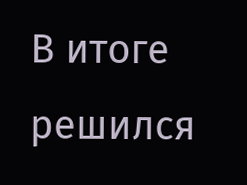В итоге решился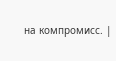на компромисс. |